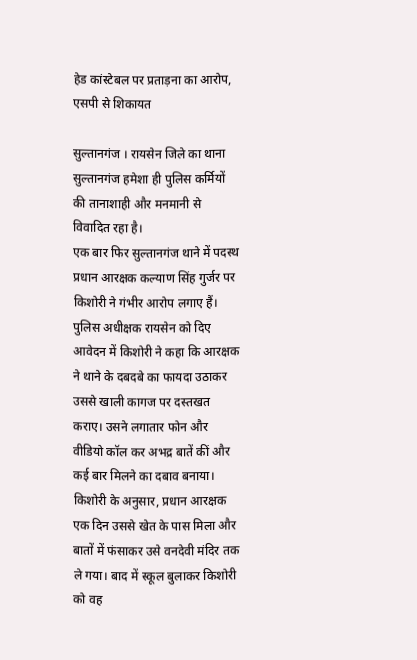हेड कांस्टेबल पर प्रताड़ना का आरोप, एसपी से शिकायत

सुल्तानगंज । रायसेन जिले का थाना सुल्तानगंज हमेशा ही पुलिस कर्मियों की तानाशाही और मनमानी से विवादित रहा है।
एक बार फिर सुल्तानगंज थाने में पदस्थ प्रधान आरक्षक कल्याण सिंह गुर्जर पर किशोरी ने गंभीर आरोप लगाए हैं। पुलिस अधीक्षक रायसेन को दिए आवेदन में किशोरी ने कहा कि आरक्षक ने थाने के दबदबे का फायदा उठाकर उससे खाली कागज पर दस्तखत कराए। उसने लगातार फोन और वीडियो कॉल कर अभद्र बातें कीं और कई बार मिलने का दबाव बनाया।
किशोरी के अनुसार, प्रधान आरक्षक एक दिन उससे खेत के पास मिला और बातों में फंसाकर उसे वनदेवी मंदिर तक ले गया। बाद में स्कूल बुलाकर किशोरी को वह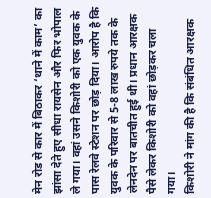मेन रोड से कार में बिठाकर ‘थाने में काम’ का झांसा देते हुए सीधा रायसेन और फिर भोपाल ले गया। वहां उसने किशोरी को एक युवक के पास रेलवे स्टेशन पर छोड़ दिया। आरोप है कि युवक के परिवार से 5-8 लाख रुपये तक के लेनदेन पर बातचीत हुई थी। प्रधान आरक्षक पैसे लेकर किशोरी को वहां छोड़कर चला गया।
किशोरी ने मांग की है कि संबंधित आरक्षक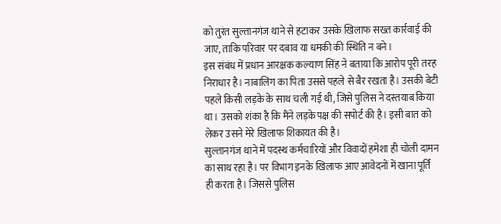को तुरंत सुल्तानगंज थाने से हटाकर उसके खिलाफ सख्त कार्रवाई की जाए, ताकि परिवार पर दबाव या धमकी की स्थिति न बने।
इस संबंध में प्रधान आरक्षक कल्याण सिंह ने बताया कि आरोप पूरी तरह निराधार है। नाबालिग का पिता उससे पहले से बैर रखता है। उसकी बेटी पहले किसी लड़के के साथ चली गई थी, जिसे पुलिस ने दस्तयाब किया था। उसको शंका है कि मैंने लड़के पक्ष की सपोर्ट की है। इसी बात को लेकर उसने मेरे खिलाफ शिकायत की है।
सुल्तानगंज थाने में पदस्थ कर्मचारियों और विवादों हमेशा ही चोली दामन का साथ रहा है। पर विभाग इनके खिलाफ आए आवेदनों में खाना पूर्ति ही करता है। जिससे पुलिस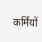कर्मियों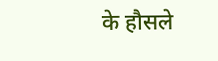के हौसले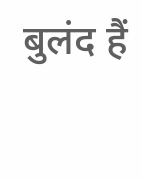बुलंद हैं